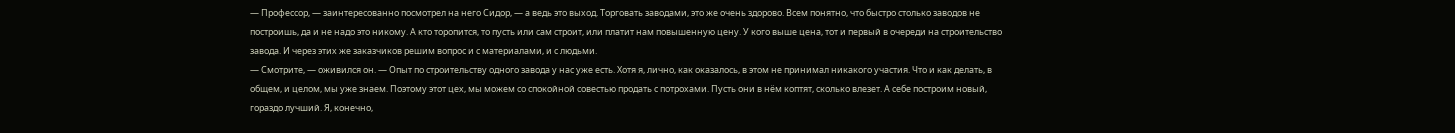— Профессор, — заинтересованно посмотрел на него Сидор, — а ведь это выход. Торговать заводами, это же очень здорово. Всем понятно, что быстро столько заводов не построишь, да и не надо это никому. А кто торопится, то пусть или сам строит, или платит нам повышенную цену. У кого выше цена, тот и первый в очереди на строительство завода. И через этих же заказчиков решим вопрос и с материалами, и с людьми.
— Смотрите, — оживился он. — Опыт по строительству одного завода у нас уже есть. Хотя я, лично, как оказалось, в этом не принимал никакого участия. Что и как делать, в общем, и целом, мы уже знаем. Поэтому этот цех, мы можем со спокойной совестью продать с потрохами. Пусть они в нём коптят, сколько влезет. А себе построим новый, гораздо лучший. Я, конечно,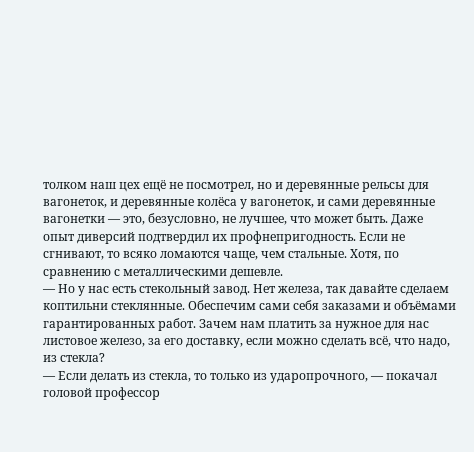толком наш цех ещё не посмотрел, но и деревянные рельсы для вагонеток, и деревянные колёса у вагонеток, и сами деревянные вагонетки — это, безусловно, не лучшее, что может быть. Даже опыт диверсий подтвердил их профнепригодность. Если не сгнивают, то всяко ломаются чаще, чем стальные. Хотя, по сравнению с металлическими дешевле.
— Но у нас есть стекольный завод. Нет железа, так давайте сделаем коптильни стеклянные. Обеспечим сами себя заказами и объёмами гарантированных работ. Зачем нам платить за нужное для нас листовое железо, за его доставку, если можно сделать всё, что надо, из стекла?
— Если делать из стекла, то только из ударопрочного, — покачал головой профессор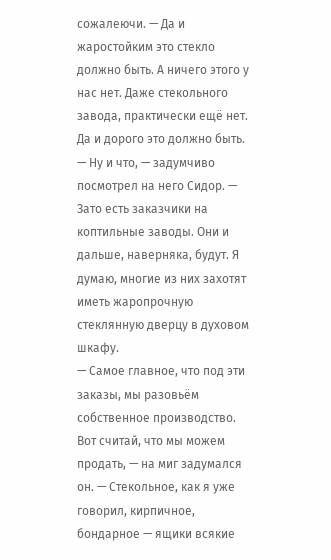сожалеючи. — Да и жаростойким это стекло должно быть. А ничего этого у нас нет. Даже стекольного завода, практически ещё нет. Да и дорого это должно быть.
— Ну и что, — задумчиво посмотрел на него Сидор. — Зато есть заказчики на коптильные заводы. Они и дальше, наверняка, будут. Я думаю, многие из них захотят иметь жаропрочную стеклянную дверцу в духовом шкафу.
— Самое главное, что под эти заказы, мы разовьём собственное производство. Вот считай, что мы можем продать, — на миг задумался он. — Стекольное, как я уже говорил, кирпичное, бондарное — ящики всякие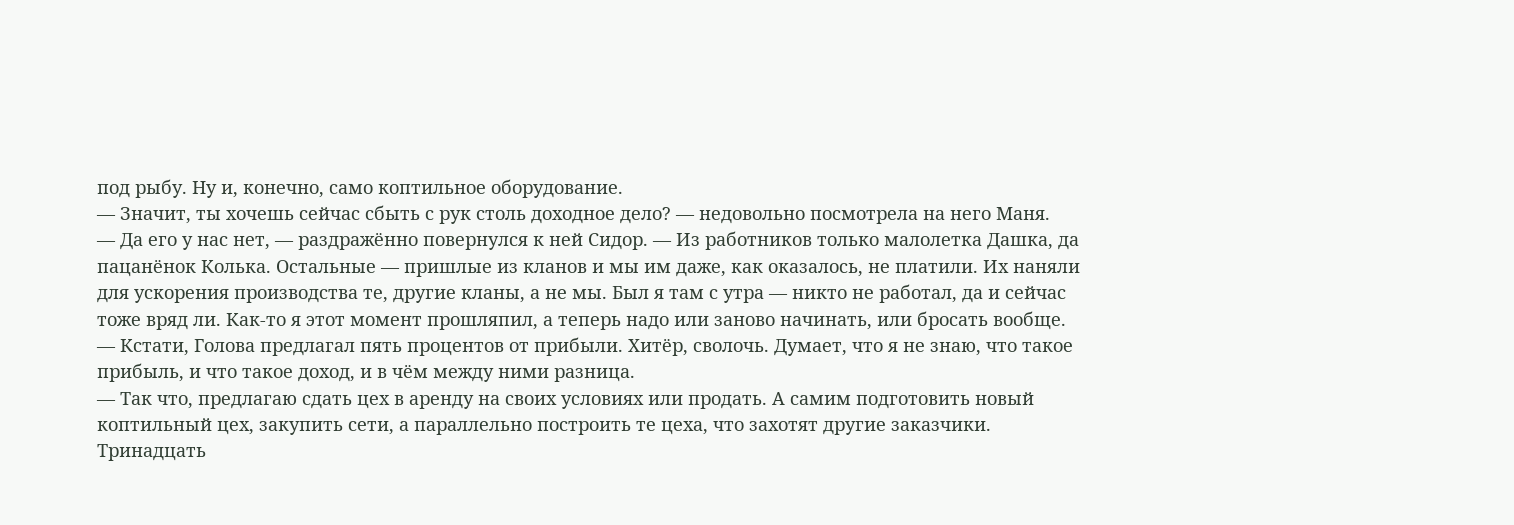под рыбу. Ну и, конечно, само коптильное оборудование.
— Значит, ты хочешь сейчас сбыть с рук столь доходное дело? — недовольно посмотрела на него Маня.
— Да его у нас нет, — раздражённо повернулся к ней Сидор. — Из работников только малолетка Дашка, да пацанёнок Колька. Остальные — пришлые из кланов и мы им даже, как оказалось, не платили. Их наняли для ускорения производства те, другие кланы, а не мы. Был я там с утра — никто не работал, да и сейчас тоже вряд ли. Как-то я этот момент прошляпил, а теперь надо или заново начинать, или бросать вообще.
— Кстати, Голова предлагал пять процентов от прибыли. Хитёр, сволочь. Думает, что я не знаю, что такое прибыль, и что такое доход, и в чём между ними разница.
— Так что, предлагаю сдать цех в аренду на своих условиях или продать. А самим подготовить новый коптильный цех, закупить сети, а параллельно построить те цеха, что захотят другие заказчики. Тринадцать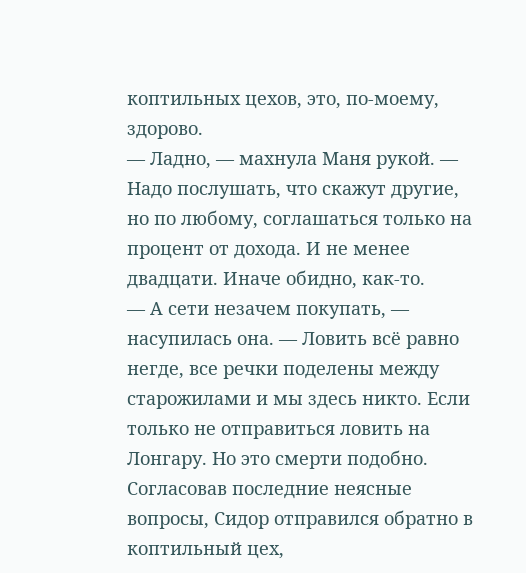коптильных цехов, это, по-моему, здорово.
— Ладно, — махнула Маня рукой. — Надо послушать, что скажут другие, но по любому, соглашаться только на процент от дохода. И не менее двадцати. Иначе обидно, как-то.
— А сети незачем покупать, — насупилась она. — Ловить всё равно негде, все речки поделены между старожилами и мы здесь никто. Если только не отправиться ловить на Лонгару. Но это смерти подобно.
Согласовав последние неясные вопросы, Сидор отправился обратно в коптильный цех,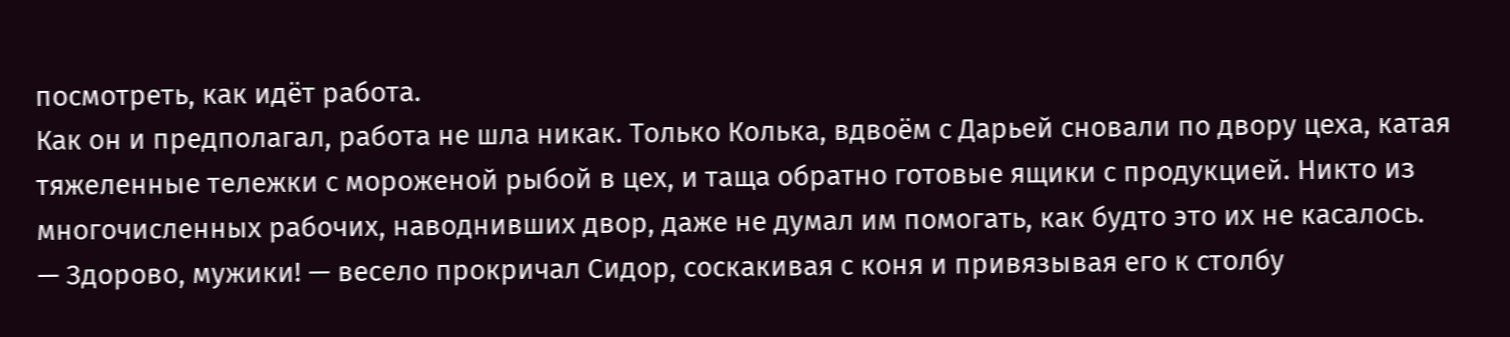посмотреть, как идёт работа.
Как он и предполагал, работа не шла никак. Только Колька, вдвоём с Дарьей сновали по двору цеха, катая тяжеленные тележки с мороженой рыбой в цех, и таща обратно готовые ящики с продукцией. Никто из многочисленных рабочих, наводнивших двор, даже не думал им помогать, как будто это их не касалось.
— Здорово, мужики! — весело прокричал Сидор, соскакивая с коня и привязывая его к столбу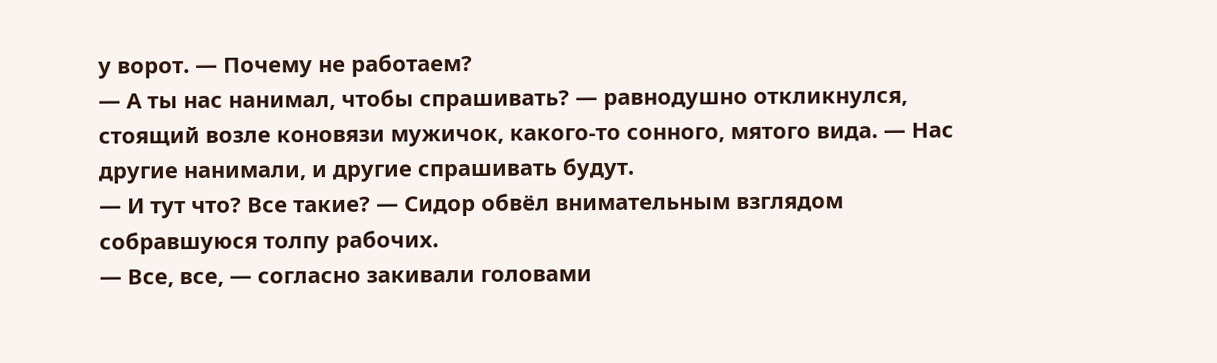у ворот. — Почему не работаем?
— А ты нас нанимал, чтобы спрашивать? — равнодушно откликнулся, стоящий возле коновязи мужичок, какого-то сонного, мятого вида. — Нас другие нанимали, и другие спрашивать будут.
— И тут что? Все такие? — Сидор обвёл внимательным взглядом собравшуюся толпу рабочих.
— Все, все, — согласно закивали головами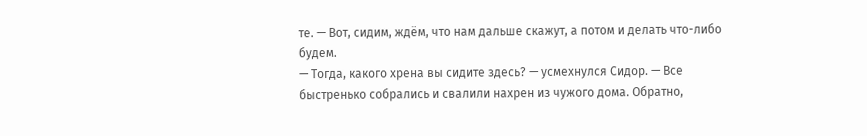те. — Вот, сидим, ждём, что нам дальше скажут, а потом и делать что-либо будем.
— Тогда, какого хрена вы сидите здесь? — усмехнулся Сидор. — Все быстренько собрались и свалили нахрен из чужого дома. Обратно,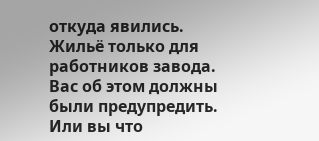откуда явились. Жильё только для работников завода. Вас об этом должны были предупредить. Или вы что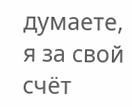думаете, я за свой счёт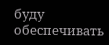буду обеспечивать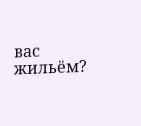вас жильём?